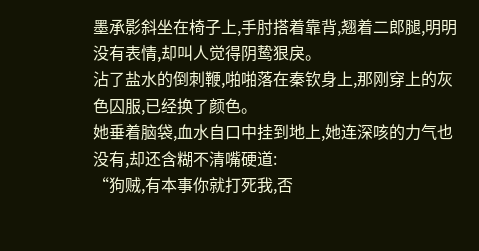墨承影斜坐在椅子上,手肘搭着靠背,翘着二郎腿,明明没有表情,却叫人觉得阴鸷狠戾。
沾了盐水的倒刺鞭,啪啪落在秦钦身上,那刚穿上的灰色囚服,已经换了颜色。
她垂着脑袋,血水自口中挂到地上,她连深咳的力气也没有,却还含糊不清嘴硬道:
“狗贼,有本事你就打死我,否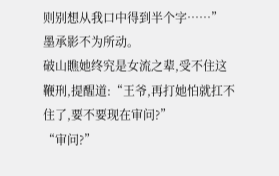则别想从我口中得到半个字……”
墨承影不为所动。
破山瞧她终究是女流之辈,受不住这鞭刑,提醒道:“王爷,再打她怕就扛不住了,要不要现在审问?”
“审问?”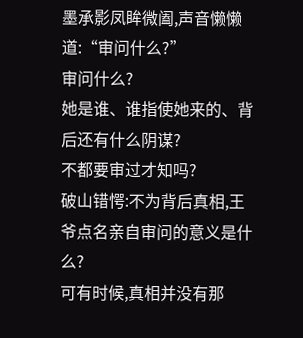墨承影凤眸微阖,声音懒懒道:“审问什么?”
审问什么?
她是谁、谁指使她来的、背后还有什么阴谋?
不都要审过才知吗?
破山错愕:不为背后真相,王爷点名亲自审问的意义是什么?
可有时候,真相并没有那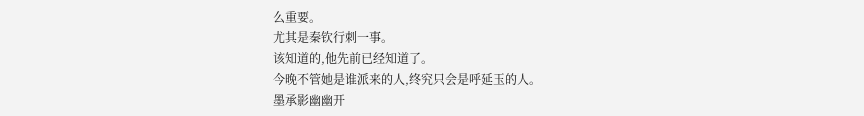么重要。
尤其是秦钦行刺一事。
该知道的,他先前已经知道了。
今晚不管她是谁派来的人,终究只会是呼延玉的人。
墨承影幽幽开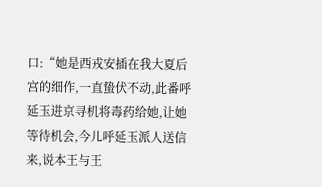口:“她是西戎安插在我大夏后宫的细作,一直蛰伏不动,此番呼延玉进京寻机将毒药给她,让她等待机会,今儿呼延玉派人送信来,说本王与王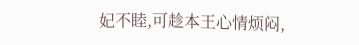妃不睦,可趁本王心情烦闷,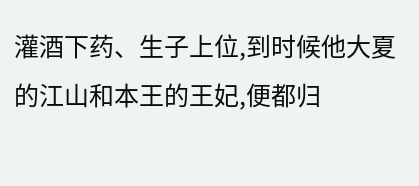灌酒下药、生子上位,到时候他大夏的江山和本王的王妃,便都归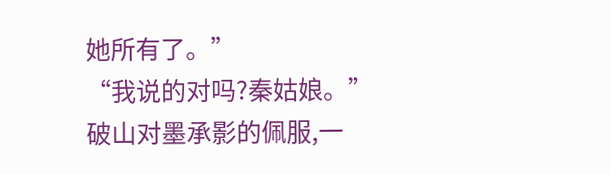她所有了。”
“我说的对吗?秦姑娘。”
破山对墨承影的佩服,一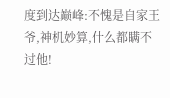度到达巅峰:不愧是自家王爷,神机妙算,什么都瞒不过他!